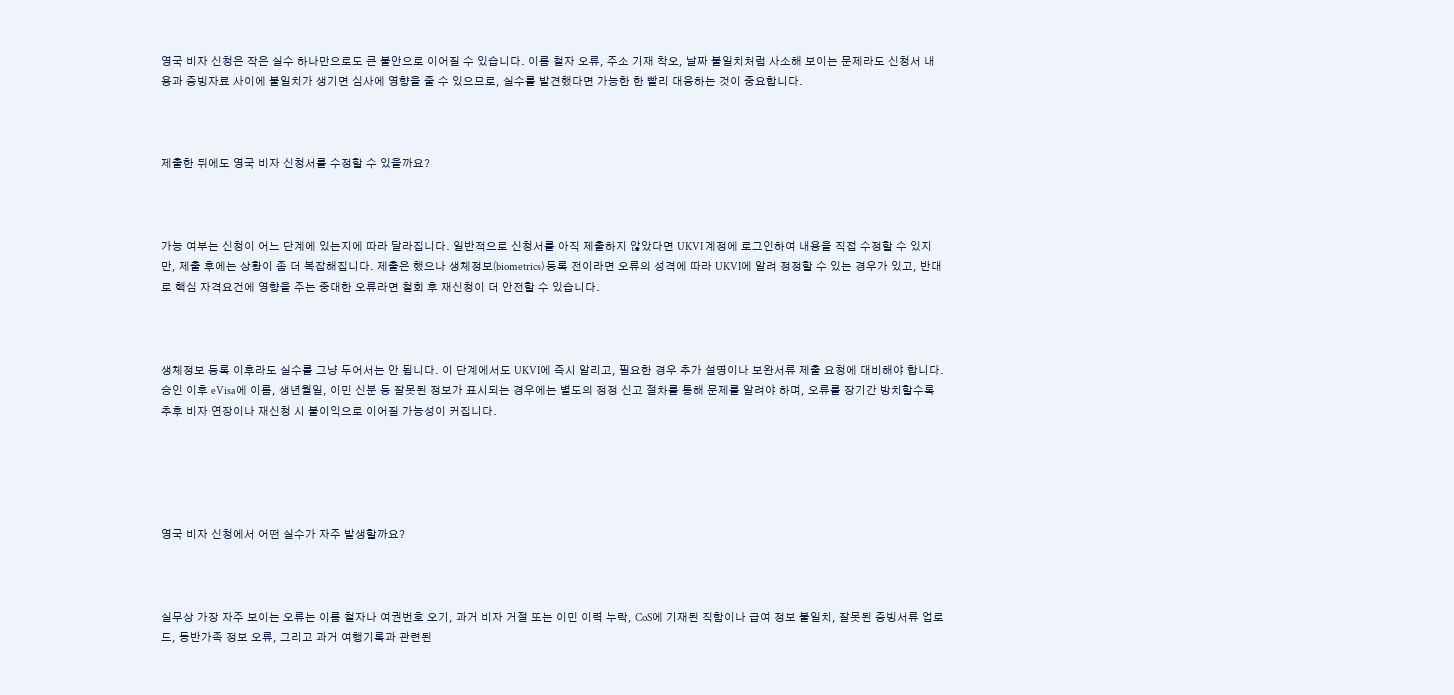영국 비자 신청은 작은 실수 하나만으로도 큰 불안으로 이어질 수 있습니다. 이름 철자 오류, 주소 기재 착오, 날짜 불일치처럼 사소해 보이는 문제라도 신청서 내용과 증빙자료 사이에 불일치가 생기면 심사에 영향을 줄 수 있으므로, 실수를 발견했다면 가능한 한 빨리 대응하는 것이 중요합니다.



제출한 뒤에도 영국 비자 신청서를 수정할 수 있을까요?



가능 여부는 신청이 어느 단계에 있는지에 따라 달라집니다. 일반적으로 신청서를 아직 제출하지 않았다면 UKVI 계정에 로그인하여 내용을 직접 수정할 수 있지만, 제출 후에는 상황이 좀 더 복잡해집니다. 제출은 했으나 생체정보(biometrics) 등록 전이라면 오류의 성격에 따라 UKVI에 알려 정정할 수 있는 경우가 있고, 반대로 핵심 자격요건에 영향을 주는 중대한 오류라면 철회 후 재신청이 더 안전할 수 있습니다.



생체정보 등록 이후라도 실수를 그냥 두어서는 안 됩니다. 이 단계에서도 UKVI에 즉시 알리고, 필요한 경우 추가 설명이나 보완서류 제출 요청에 대비해야 합니다. 승인 이후 eVisa에 이름, 생년월일, 이민 신분 등 잘못된 정보가 표시되는 경우에는 별도의 정정 신고 절차를 통해 문제를 알려야 하며, 오류를 장기간 방치할수록 추후 비자 연장이나 재신청 시 불이익으로 이어질 가능성이 커집니다.





영국 비자 신청에서 어떤 실수가 자주 발생할까요?



실무상 가장 자주 보이는 오류는 이름 철자나 여권번호 오기, 과거 비자 거절 또는 이민 이력 누락, CoS에 기재된 직함이나 급여 정보 불일치, 잘못된 증빙서류 업로드, 동반가족 정보 오류, 그리고 과거 여행기록과 관련된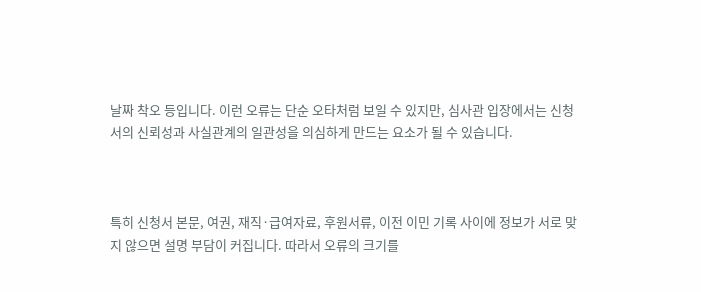날짜 착오 등입니다. 이런 오류는 단순 오타처럼 보일 수 있지만, 심사관 입장에서는 신청서의 신뢰성과 사실관계의 일관성을 의심하게 만드는 요소가 될 수 있습니다.



특히 신청서 본문, 여권, 재직·급여자료, 후원서류, 이전 이민 기록 사이에 정보가 서로 맞지 않으면 설명 부담이 커집니다. 따라서 오류의 크기를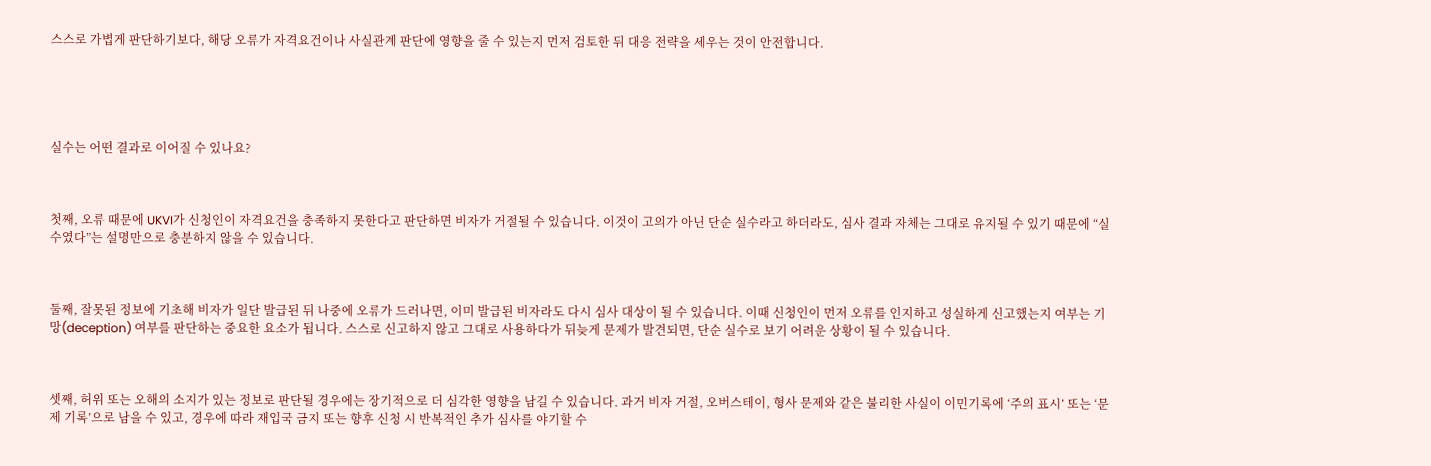스스로 가볍게 판단하기보다, 해당 오류가 자격요건이나 사실관계 판단에 영향을 줄 수 있는지 먼저 검토한 뒤 대응 전략을 세우는 것이 안전합니다.





실수는 어떤 결과로 이어질 수 있나요?



첫째, 오류 때문에 UKVI가 신청인이 자격요건을 충족하지 못한다고 판단하면 비자가 거절될 수 있습니다. 이것이 고의가 아닌 단순 실수라고 하더라도, 심사 결과 자체는 그대로 유지될 수 있기 때문에 “실수였다”는 설명만으로 충분하지 않을 수 있습니다.



둘째, 잘못된 정보에 기초해 비자가 일단 발급된 뒤 나중에 오류가 드러나면, 이미 발급된 비자라도 다시 심사 대상이 될 수 있습니다. 이때 신청인이 먼저 오류를 인지하고 성실하게 신고했는지 여부는 기망(deception) 여부를 판단하는 중요한 요소가 됩니다. 스스로 신고하지 않고 그대로 사용하다가 뒤늦게 문제가 발견되면, 단순 실수로 보기 어려운 상황이 될 수 있습니다.



셋째, 허위 또는 오해의 소지가 있는 정보로 판단될 경우에는 장기적으로 더 심각한 영향을 남길 수 있습니다. 과거 비자 거절, 오버스테이, 형사 문제와 같은 불리한 사실이 이민기록에 ‘주의 표시’ 또는 ‘문제 기록’으로 남을 수 있고, 경우에 따라 재입국 금지 또는 향후 신청 시 반복적인 추가 심사를 야기할 수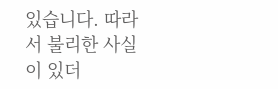있습니다. 따라서 불리한 사실이 있더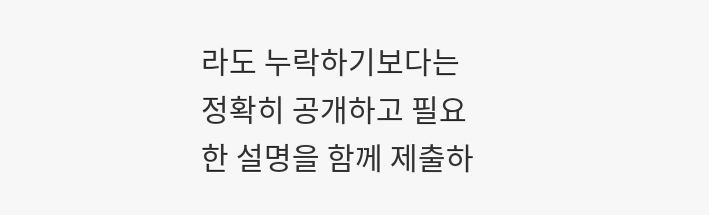라도 누락하기보다는 정확히 공개하고 필요한 설명을 함께 제출하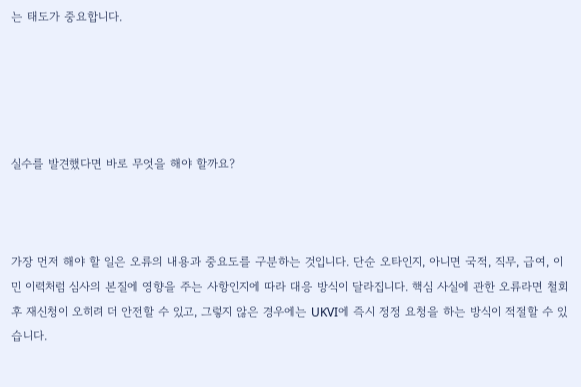는 태도가 중요합니다.





실수를 발견했다면 바로 무엇을 해야 할까요?



가장 먼저 해야 할 일은 오류의 내용과 중요도를 구분하는 것입니다. 단순 오타인지, 아니면 국적, 직무, 급여, 이민 이력처럼 심사의 본질에 영향을 주는 사항인지에 따라 대응 방식이 달라집니다. 핵심 사실에 관한 오류라면 철회 후 재신청이 오히려 더 안전할 수 있고, 그렇지 않은 경우에는 UKVI에 즉시 정정 요청을 하는 방식이 적절할 수 있습니다.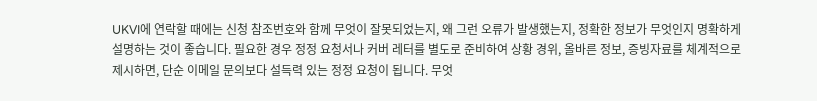UKVI에 연락할 때에는 신청 참조번호와 함께 무엇이 잘못되었는지, 왜 그런 오류가 발생했는지, 정확한 정보가 무엇인지 명확하게 설명하는 것이 좋습니다. 필요한 경우 정정 요청서나 커버 레터를 별도로 준비하여 상황 경위, 올바른 정보, 증빙자료를 체계적으로 제시하면, 단순 이메일 문의보다 설득력 있는 정정 요청이 됩니다. 무엇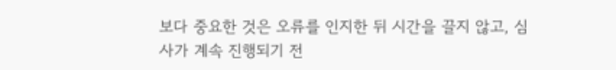보다 중요한 것은 오류를 인지한 뒤 시간을 끌지 않고, 심사가 계속 진행되기 전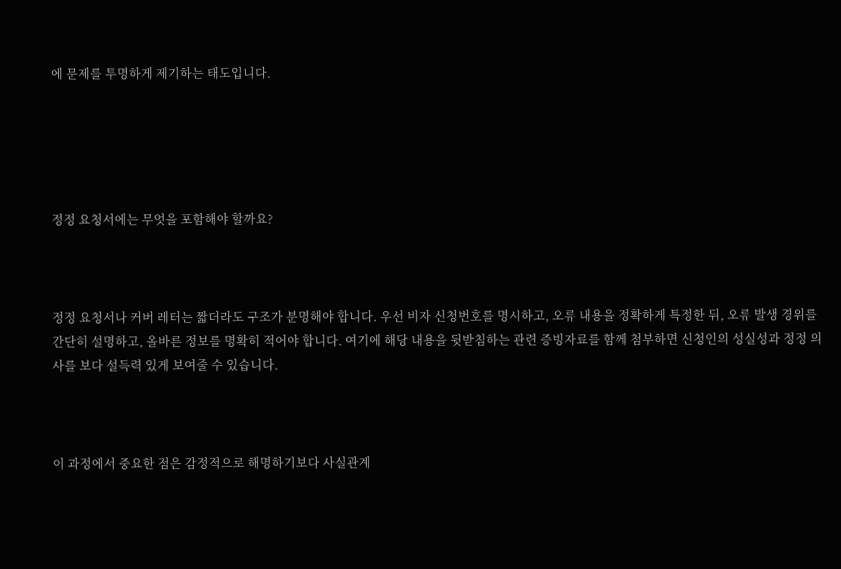에 문제를 투명하게 제기하는 태도입니다.





정정 요청서에는 무엇을 포함해야 할까요?



정정 요청서나 커버 레터는 짧더라도 구조가 분명해야 합니다. 우선 비자 신청번호를 명시하고, 오류 내용을 정확하게 특정한 뒤, 오류 발생 경위를 간단히 설명하고, 올바른 정보를 명확히 적어야 합니다. 여기에 해당 내용을 뒷받침하는 관련 증빙자료를 함께 첨부하면 신청인의 성실성과 정정 의사를 보다 설득력 있게 보여줄 수 있습니다.



이 과정에서 중요한 점은 감정적으로 해명하기보다 사실관계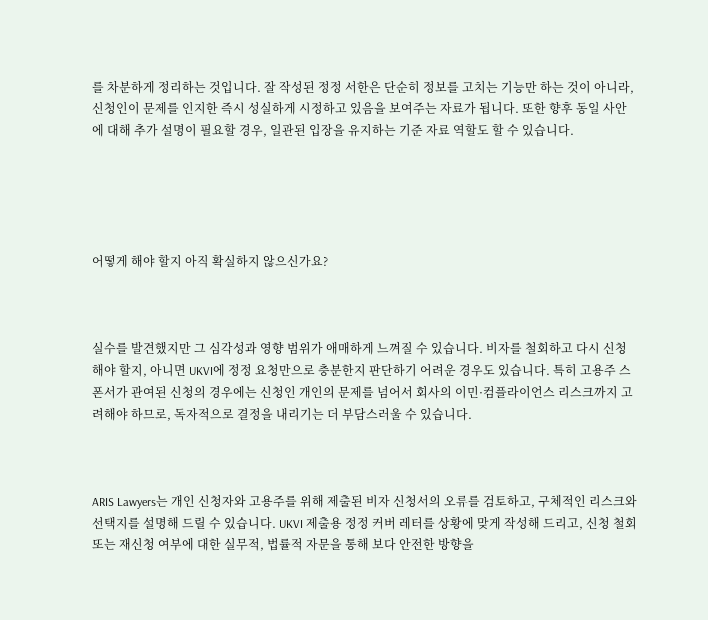를 차분하게 정리하는 것입니다. 잘 작성된 정정 서한은 단순히 정보를 고치는 기능만 하는 것이 아니라, 신청인이 문제를 인지한 즉시 성실하게 시정하고 있음을 보여주는 자료가 됩니다. 또한 향후 동일 사안에 대해 추가 설명이 필요할 경우, 일관된 입장을 유지하는 기준 자료 역할도 할 수 있습니다.





어떻게 해야 할지 아직 확실하지 않으신가요?



실수를 발견했지만 그 심각성과 영향 범위가 애매하게 느껴질 수 있습니다. 비자를 철회하고 다시 신청해야 할지, 아니면 UKVI에 정정 요청만으로 충분한지 판단하기 어려운 경우도 있습니다. 특히 고용주 스폰서가 관여된 신청의 경우에는 신청인 개인의 문제를 넘어서 회사의 이민·컴플라이언스 리스크까지 고려해야 하므로, 독자적으로 결정을 내리기는 더 부담스러울 수 있습니다.



ARIS Lawyers는 개인 신청자와 고용주를 위해 제출된 비자 신청서의 오류를 검토하고, 구체적인 리스크와 선택지를 설명해 드릴 수 있습니다. UKVI 제출용 정정 커버 레터를 상황에 맞게 작성해 드리고, 신청 철회 또는 재신청 여부에 대한 실무적, 법률적 자문을 통해 보다 안전한 방향을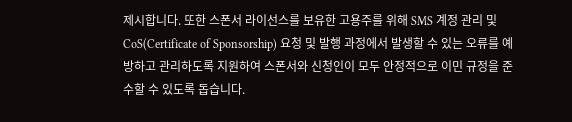제시합니다. 또한 스폰서 라이선스를 보유한 고용주를 위해 SMS 계정 관리 및 CoS(Certificate of Sponsorship) 요청 및 발행 과정에서 발생할 수 있는 오류를 예방하고 관리하도록 지원하여 스폰서와 신청인이 모두 안정적으로 이민 규정을 준수할 수 있도록 돕습니다.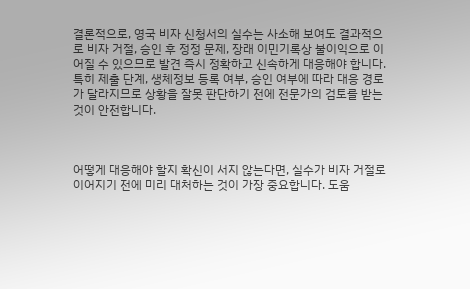결론적으로, 영국 비자 신청서의 실수는 사소해 보여도 결과적으로 비자 거절, 승인 후 정정 문제, 장래 이민기록상 불이익으로 이어질 수 있으므로 발견 즉시 정확하고 신속하게 대응해야 합니다. 특히 제출 단계, 생체정보 등록 여부, 승인 여부에 따라 대응 경로가 달라지므로 상황을 잘못 판단하기 전에 전문가의 검토를 받는 것이 안전합니다.



어떻게 대응해야 할지 확신이 서지 않는다면, 실수가 비자 거절로 이어지기 전에 미리 대처하는 것이 가장 중요합니다. 도움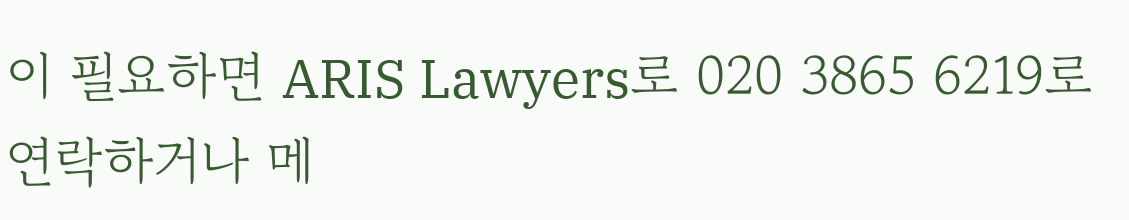이 필요하면 ARIS Lawyers로 020 3865 6219로 연락하거나 메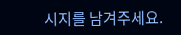시지를 남겨주세요.